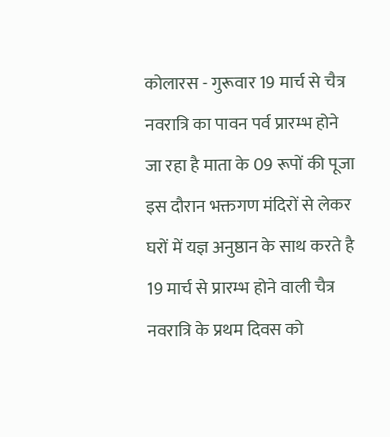कोलारस - गुरूवार 19 मार्च से चैत्र नवरात्रि का पावन पर्व प्रारम्भ होने जा रहा है माता के 09 रूपों की पूजा इस दौरान भक्तगण मंदिरों से लेकर घरों में यज्ञ अनुष्ठान के साथ करते है 19 मार्च से प्रारम्भ होने वाली चैत्र नवरात्रि के प्रथम दिवस को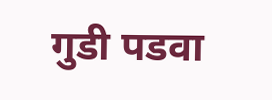गुडी पडवा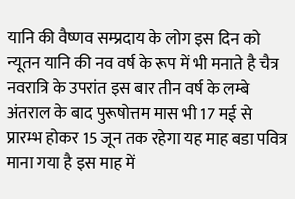यानि की वैष्णव सम्प्रदाय के लोग इस दिन को न्यूतन यानि की नव वर्ष के रूप में भी मनाते है चैत्र नवरात्रि के उपरांत इस बार तीन वर्ष के लम्बे अंतराल के बाद पुरूषोत्तम मास भी 17 मई से प्रारम्भ होकर 15 जून तक रहेगा यह माह बडा पवित्र माना गया है इस माह में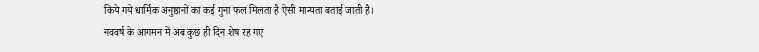किये गये धार्मिक अनुष्ठानों का कई गुना फल मिलता है ऐसी मान्यता बताई जाती है।
नववर्ष के आगमन में अब कुछ ही दिन शेष रह गए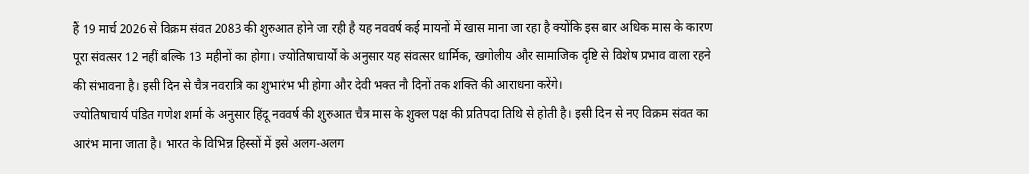हैं 19 मार्च 2026 से विक्रम संवत 2083 की शुरुआत होने जा रही है यह नववर्ष कई मायनों में खास माना जा रहा है क्योंकि इस बार अधिक मास के कारण पूरा संवत्सर 12 नहीं बल्कि 13 महीनों का होगा। ज्योतिषाचार्यों के अनुसार यह संवत्सर धार्मिक, खगोलीय और सामाजिक दृष्टि से विशेष प्रभाव वाला रहने की संभावना है। इसी दिन से चैत्र नवरात्रि का शुभारंभ भी होगा और देवी भक्त नौ दिनों तक शक्ति की आराधना करेंगे।
ज्योतिषाचार्य पंडित गणेश शर्मा के अनुसार हिंदू नववर्ष की शुरुआत चैत्र मास के शुक्ल पक्ष की प्रतिपदा तिथि से होती है। इसी दिन से नए विक्रम संवत का आरंभ माना जाता है। भारत के विभिन्न हिस्सों में इसे अलग-अलग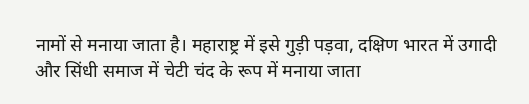नामों से मनाया जाता है। महाराष्ट्र में इसे गुड़ी पड़वा, दक्षिण भारत में उगादी और सिंधी समाज में चेटी चंद के रूप में मनाया जाता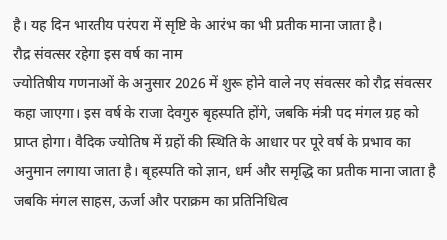है। यह दिन भारतीय परंपरा में सृष्टि के आरंभ का भी प्रतीक माना जाता है।
रौद्र संवत्सर रहेगा इस वर्ष का नाम
ज्योतिषीय गणनाओं के अनुसार 2026 में शुरू होने वाले नए संवत्सर को रौद्र संवत्सर कहा जाएगा। इस वर्ष के राजा देवगुरु बृहस्पति होंगे, जबकि मंत्री पद मंगल ग्रह को प्राप्त होगा। वैदिक ज्योतिष में ग्रहों की स्थिति के आधार पर पूरे वर्ष के प्रभाव का अनुमान लगाया जाता है। बृहस्पति को ज्ञान, धर्म और समृद्धि का प्रतीक माना जाता है जबकि मंगल साहस, ऊर्जा और पराक्रम का प्रतिनिधित्व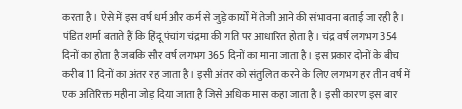करता है। ऐसे में इस वर्ष धर्म और कर्म से जुड़े कार्यों में तेजी आने की संभावना बताई जा रही है।
पंडित शर्मा बताते हैं कि हिंदू पंचांग चंद्रमा की गति पर आधारित होता है। चंद्र वर्ष लगभग 354 दिनों का होता है जबकि सौर वर्ष लगभग 365 दिनों का माना जाता है। इस प्रकार दोनों के बीच करीब 11 दिनों का अंतर रह जाता है। इसी अंतर को संतुलित करने के लिए लगभग हर तीन वर्ष में एक अतिरिक्त महीना जोड़ दिया जाता है जिसे अधिक मास कहा जाता है। इसी कारण इस बार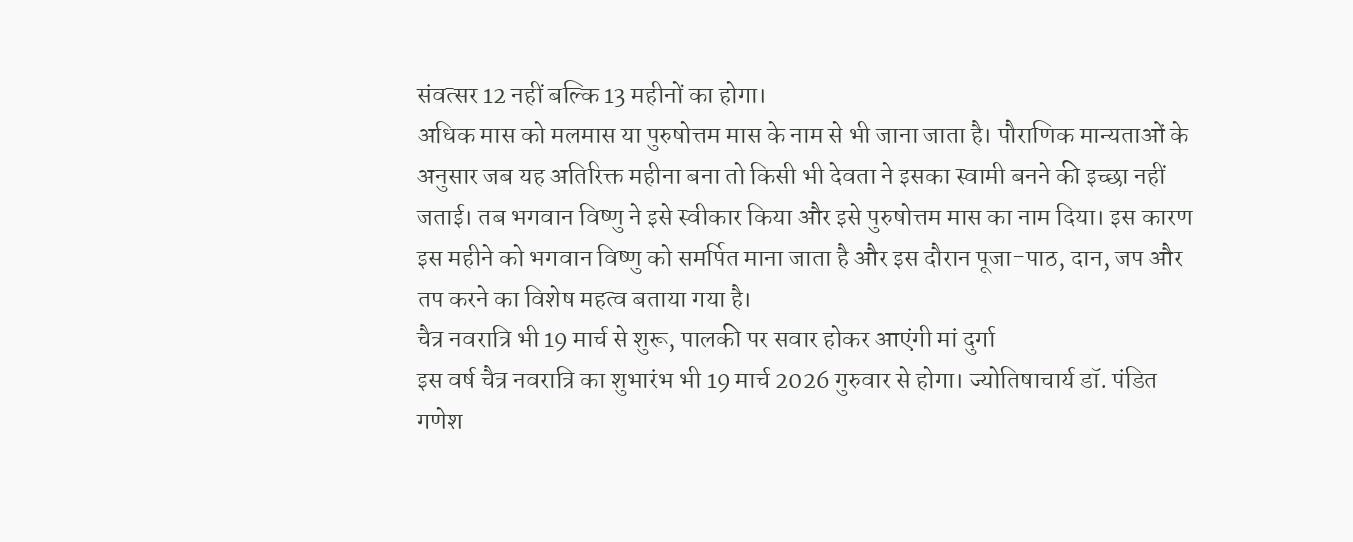संवत्सर 12 नहीं बल्कि 13 महीनों का होगा।
अधिक मास को मलमास या पुरुषोत्तम मास के नाम से भी जाना जाता है। पौराणिक मान्यताओं के अनुसार जब यह अतिरिक्त महीना बना तो किसी भी देवता ने इसका स्वामी बनने की इच्छा नहीं जताई। तब भगवान विष्णु ने इसे स्वीकार किया और इसे पुरुषोत्तम मास का नाम दिया। इस कारण इस महीने को भगवान विष्णु को समर्पित माना जाता है और इस दौरान पूजा-पाठ, दान, जप और तप करने का विशेष महत्व बताया गया है।
चैत्र नवरात्रि भी 19 मार्च से शुरू, पालकी पर सवार होकर आएंगी मां दुर्गा
इस वर्ष चैत्र नवरात्रि का शुभारंभ भी 19 मार्च 2026 गुरुवार से होगा। ज्योतिषाचार्य डॉ. पंडित गणेश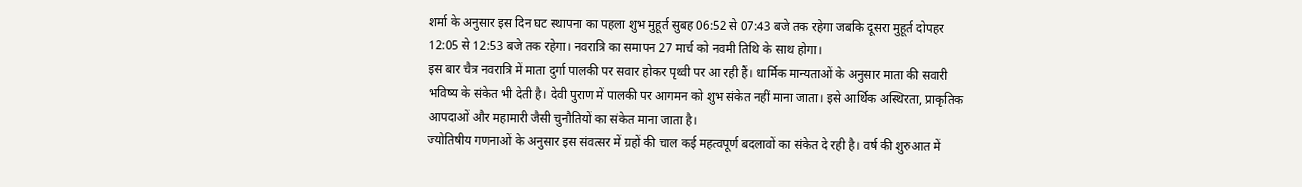शर्मा के अनुसार इस दिन घट स्थापना का पहला शुभ मुहूर्त सुबह 06:52 से 07:43 बजे तक रहेगा जबकि दूसरा मुहूर्त दोपहर 12:05 से 12:53 बजे तक रहेगा। नवरात्रि का समापन 27 मार्च को नवमी तिथि के साथ होगा।
इस बार चैत्र नवरात्रि में माता दुर्गा पालकी पर सवार होकर पृथ्वी पर आ रही हैं। धार्मिक मान्यताओं के अनुसार माता की सवारी भविष्य के संकेत भी देती है। देवी पुराण में पालकी पर आगमन को शुभ संकेत नहीं माना जाता। इसे आर्थिक अस्थिरता, प्राकृतिक आपदाओं और महामारी जैसी चुनौतियों का संकेत माना जाता है।
ज्योतिषीय गणनाओं के अनुसार इस संवत्सर में ग्रहों की चाल कई महत्वपूर्ण बदलावों का संकेत दे रही है। वर्ष की शुरुआत में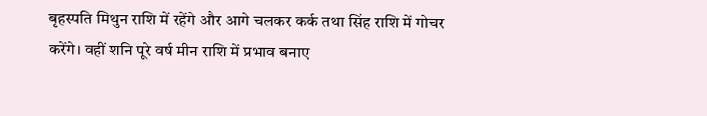बृहस्पति मिथुन राशि में रहेंगे और आगे चलकर कर्क तथा सिंह राशि में गोचर करेंगे। वहीं शनि पूरे वर्ष मीन राशि में प्रभाव बनाए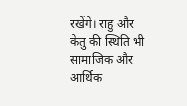रखेंगे। राहु और केतु की स्थिति भी सामाजिक और आर्थिक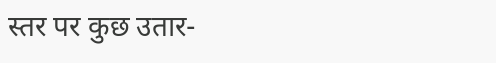स्तर पर कुछ उतार-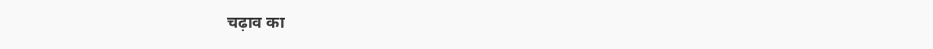चढ़ाव का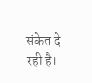संकेत दे रही है।